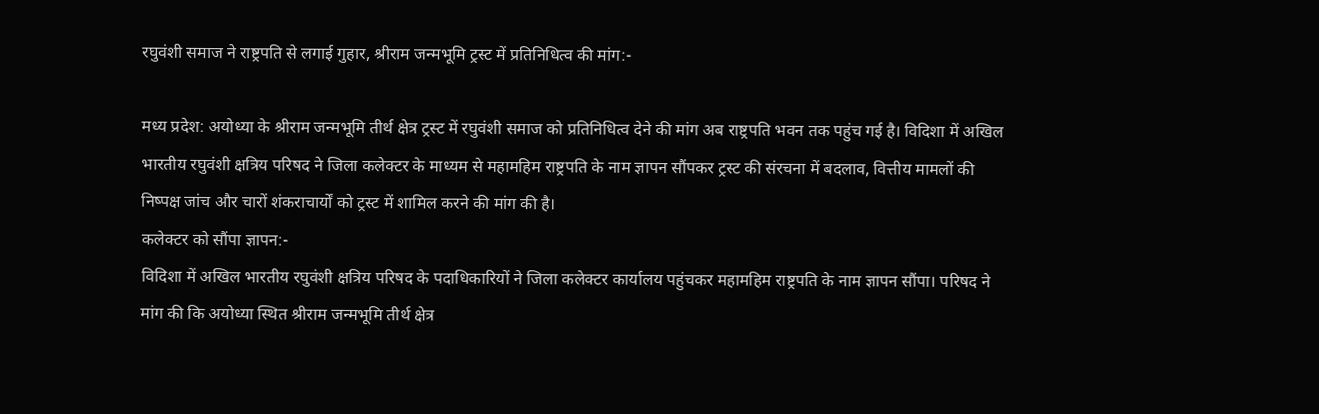रघुवंशी समाज ने राष्ट्रपति से लगाई गुहार, श्रीराम जन्मभूमि ट्रस्ट में प्रतिनिधित्व की मांग:-

मध्य प्रदेश: अयोध्या के श्रीराम जन्मभूमि तीर्थ क्षेत्र ट्रस्ट में रघुवंशी समाज को प्रतिनिधित्व देने की मांग अब राष्ट्रपति भवन तक पहुंच गई है। विदिशा में अखिल भारतीय रघुवंशी क्षत्रिय परिषद ने जिला कलेक्टर के माध्यम से महामहिम राष्ट्रपति के नाम ज्ञापन सौंपकर ट्रस्ट की संरचना में बदलाव, वित्तीय मामलों की निष्पक्ष जांच और चारों शंकराचार्यों को ट्रस्ट में शामिल करने की मांग की है।
कलेक्टर को सौंपा ज्ञापन:-
विदिशा में अखिल भारतीय रघुवंशी क्षत्रिय परिषद के पदाधिकारियों ने जिला कलेक्टर कार्यालय पहुंचकर महामहिम राष्ट्रपति के नाम ज्ञापन सौंपा। परिषद ने मांग की कि अयोध्या स्थित श्रीराम जन्मभूमि तीर्थ क्षेत्र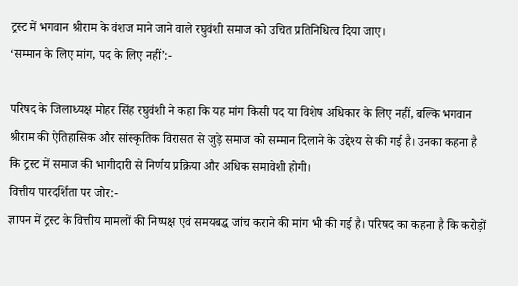ट्रस्ट में भगवान श्रीराम के वंशज माने जाने वाले रघुवंशी समाज को उचित प्रतिनिधित्व दिया जाए।
‘सम्मान के लिए मांग, पद के लिए नहीं’:-

परिषद के जिलाध्यक्ष मोहर सिंह रघुवंशी ने कहा कि यह मांग किसी पद या विशेष अधिकार के लिए नहीं, बल्कि भगवान श्रीराम की ऐतिहासिक और सांस्कृतिक विरासत से जुड़े समाज को सम्मान दिलाने के उद्देश्य से की गई है। उनका कहना है कि ट्रस्ट में समाज की भागीदारी से निर्णय प्रक्रिया और अधिक समावेशी होगी।
वित्तीय पारदर्शिता पर जोर:-
ज्ञापन में ट्रस्ट के वित्तीय मामलों की निष्पक्ष एवं समयबद्ध जांच कराने की मांग भी की गई है। परिषद का कहना है कि करोड़ों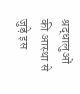श्रद्धालुओं की आस्था से जुड़े इस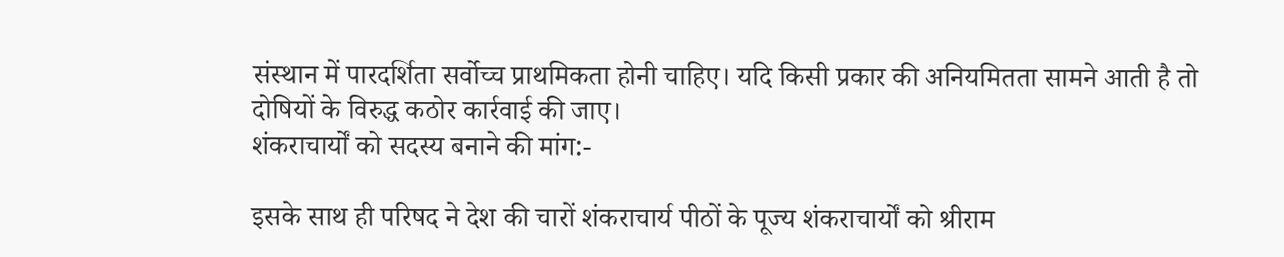संस्थान में पारदर्शिता सर्वोच्च प्राथमिकता होनी चाहिए। यदि किसी प्रकार की अनियमितता सामने आती है तो दोषियों के विरुद्ध कठोर कार्रवाई की जाए।
शंकराचार्यों को सदस्य बनाने की मांग:-

इसके साथ ही परिषद ने देश की चारों शंकराचार्य पीठों के पूज्य शंकराचार्यों को श्रीराम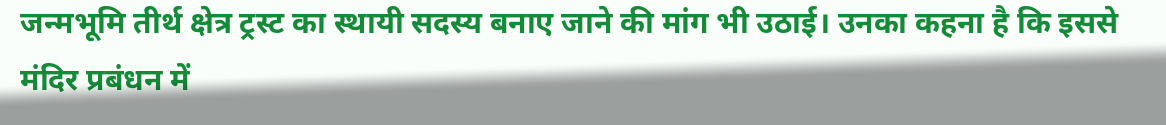जन्मभूमि तीर्थ क्षेत्र ट्रस्ट का स्थायी सदस्य बनाए जाने की मांग भी उठाई। उनका कहना है कि इससे मंदिर प्रबंधन में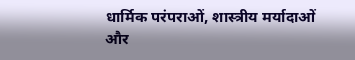धार्मिक परंपराओं, शास्त्रीय मर्यादाओं और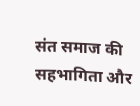संत समाज की सहभागिता और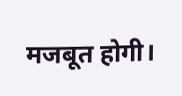मजबूत होगी।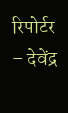रिपोर्टर – देवेंद्र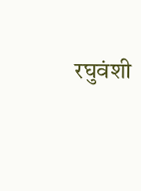रघुवंशी